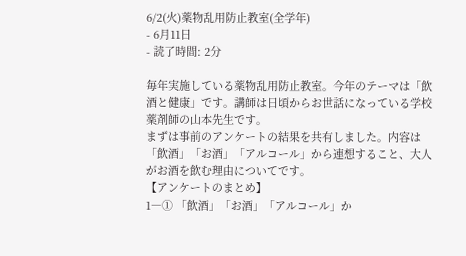6/2(火)薬物乱用防止教室(全学年)
- 6月11日
- 読了時間: 2分

毎年実施している薬物乱用防止教室。今年のテーマは「飲酒と健康」です。講師は日頃からお世話になっている学校薬剤師の山本先生です。
まずは事前のアンケートの結果を共有しました。内容は「飲酒」「お酒」「アルコール」から連想すること、大人がお酒を飲む理由についてです。
【アンケートのまとめ】
1―① 「飲酒」「お酒」「アルコール」か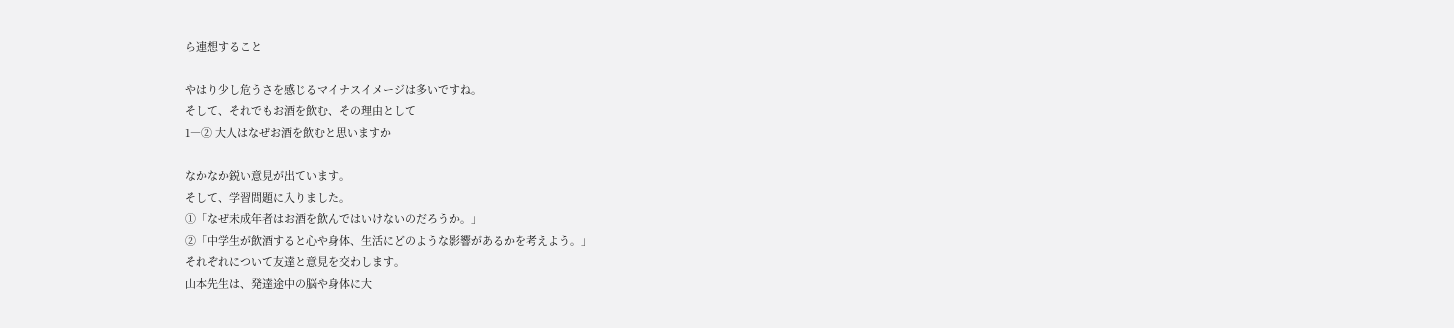ら連想すること

やはり少し危うさを感じるマイナスイメージは多いですね。
そして、それでもお酒を飲む、その理由として
1―② 大人はなぜお酒を飲むと思いますか

なかなか鋭い意見が出ています。
そして、学習問題に入りました。
①「なぜ未成年者はお酒を飲んではいけないのだろうか。」
②「中学生が飲酒すると心や身体、生活にどのような影響があるかを考えよう。」
それぞれについて友達と意見を交わします。
山本先生は、発達途中の脳や身体に大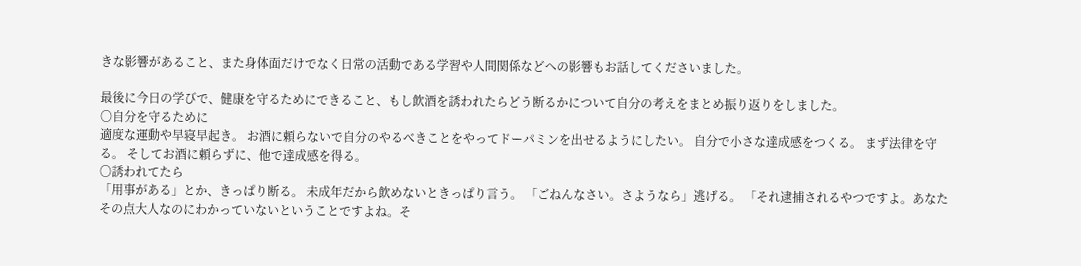きな影響があること、また身体面だけでなく日常の活動である学習や人間関係などへの影響もお話してくださいました。

最後に今日の学びで、健康を守るためにできること、もし飲酒を誘われたらどう断るかについて自分の考えをまとめ振り返りをしました。
〇自分を守るために
適度な運動や早寝早起き。 お酒に頼らないで自分のやるべきことをやってドーパミンを出せるようにしたい。 自分で小さな達成感をつくる。 まず法律を守る。 そしてお酒に頼らずに、他で達成感を得る。
〇誘われてたら
「用事がある」とか、きっぱり断る。 未成年だから飲めないときっぱり言う。 「ごねんなさい。さようなら」逃げる。 「それ逮捕されるやつですよ。あなたその点大人なのにわかっていないということですよね。そ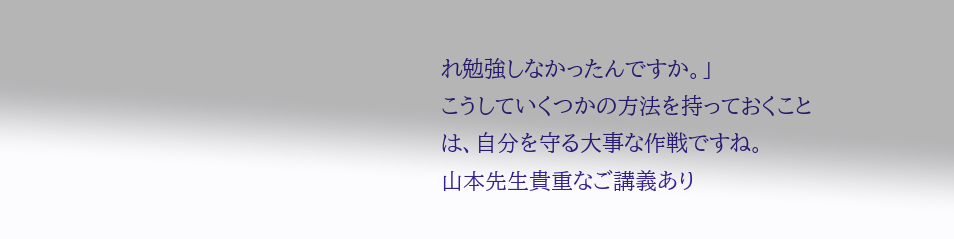れ勉強しなかったんですか。」
こうしていくつかの方法を持っておくことは、自分を守る大事な作戦ですね。
山本先生貴重なご講義あり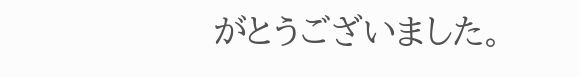がとうございました。